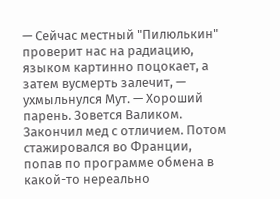— Сейчас местный "Пилюлькин" проверит нас на радиацию, языком картинно поцокает, а затем вусмерть залечит, — ухмыльнулся Мут. — Хороший парень. Зовется Валиком. Закончил мед с отличием. Потом стажировался во Франции, попав по программе обмена в какой-то нереально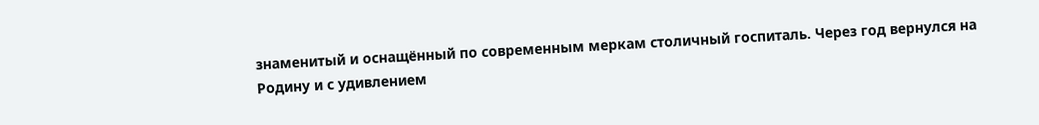знаменитый и оснащённый по современным меркам столичный госпиталь. Через год вернулся на Родину и с удивлением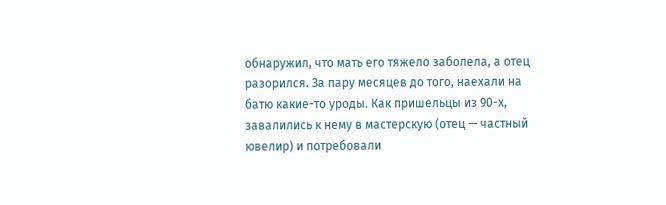обнаружил, что мать его тяжело заболела, а отец разорился. За пару месяцев до того, наехали на батю какие-то уроды. Как пришельцы из 90-х, завалились к нему в мастерскую (отец — частный ювелир) и потребовали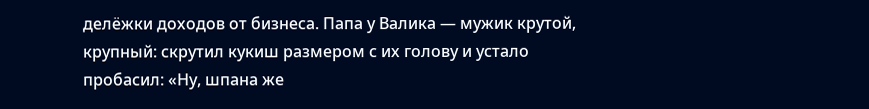делёжки доходов от бизнеса. Папа у Валика — мужик крутой, крупный: скрутил кукиш размером с их голову и устало пробасил: «Ну, шпана же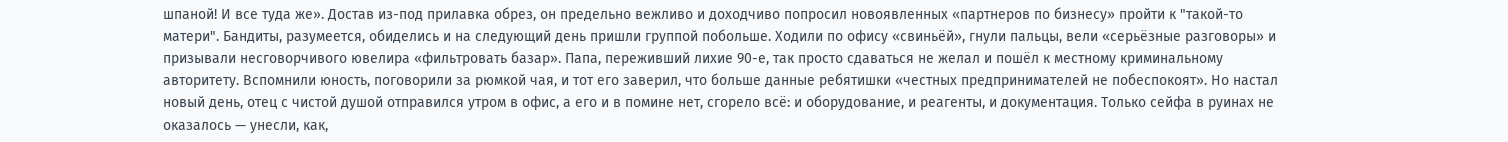шпаной! И все туда же». Достав из-под прилавка обрез, он предельно вежливо и доходчиво попросил новоявленных «партнеров по бизнесу» пройти к "такой-то матери". Бандиты, разумеется, обиделись и на следующий день пришли группой побольше. Ходили по офису «свиньёй», гнули пальцы, вели «серьёзные разговоры» и призывали несговорчивого ювелира «фильтровать базар». Папа, переживший лихие 90-е, так просто сдаваться не желал и пошёл к местному криминальному авторитету. Вспомнили юность, поговорили за рюмкой чая, и тот его заверил, что больше данные ребятишки «честных предпринимателей не побеспокоят». Но настал новый день, отец с чистой душой отправился утром в офис, а его и в помине нет, сгорело всё: и оборудование, и реагенты, и документация. Только сейфа в руинах не оказалось — унесли, как,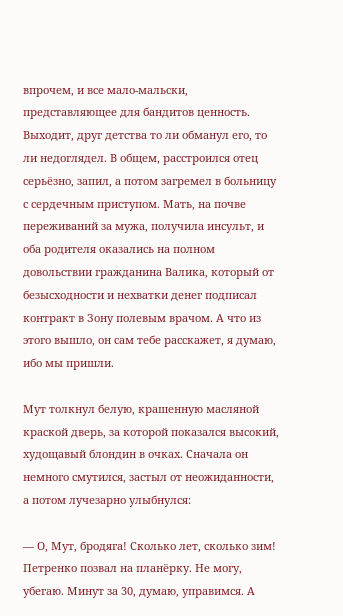впрочем, и все мало-мальски, представляющее для бандитов ценность. Выходит, друг детства то ли обманул его, то ли недоглядел. В общем, расстроился отец серьёзно, запил, а потом загремел в больницу с сердечным приступом. Мать, на почве переживаний за мужа, получила инсульт, и оба родителя оказались на полном довольствии гражданина Валика, который от безысходности и нехватки денег подписал контракт в Зону полевым врачом. А что из этого вышло, он сам тебе расскажет, я думаю, ибо мы пришли.

Мут толкнул белую, крашенную масляной краской дверь, за которой показался высокий, худощавый блондин в очках. Сначала он немного смутился, застыл от неожиданности, а потом лучезарно улыбнулся:

— О, Мут, бродяга! Сколько лет, сколько зим! Петренко позвал на планёрку. Не могу, убегаю. Минут за 30, думаю, управимся. А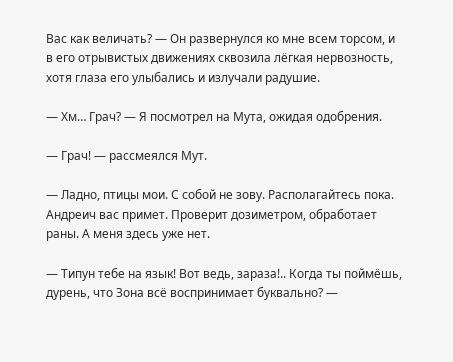Вас как величать? — Он развернулся ко мне всем торсом, и в его отрывистых движениях сквозила лёгкая нервозность, хотя глаза его улыбались и излучали радушие.

— Хм… Грач? — Я посмотрел на Мута, ожидая одобрения.

— Грач! — рассмеялся Мут.

— Ладно, птицы мои. С собой не зову. Располагайтесь пока. Андреич вас примет. Проверит дозиметром, обработает раны. А меня здесь уже нет.

— Типун тебе на язык! Вот ведь, зараза!.. Когда ты поймёшь, дурень, что Зона всё воспринимает буквально? —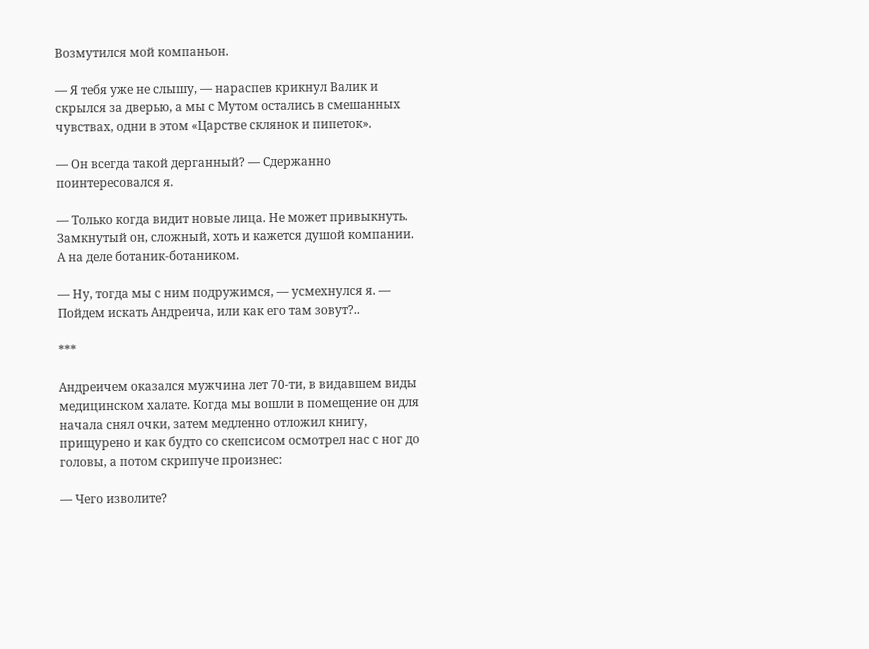Возмутился мой компаньон.

— Я тебя уже не слышу, — нараспев крикнул Валик и скрылся за дверью, а мы с Мутом остались в смешанных чувствах, одни в этом «Царстве склянок и пипеток».

— Он всегда такой дерганный? — Сдержанно поинтересовался я.

— Только когда видит новые лица. Не может привыкнуть. Замкнутый он, сложный, хоть и кажется душой компании. А на деле ботаник-ботаником.

— Ну, тогда мы с ним подружимся, — усмехнулся я. — Пойдем искать Андреича, или как его там зовут?..

***

Андреичем оказался мужчина лет 70-ти, в видавшем виды медицинском халате. Когда мы вошли в помещение он для начала снял очки, затем медленно отложил книгу, прищурено и как будто со скепсисом осмотрел нас с ног до головы, а потом скрипуче произнес:

— Чего изволите?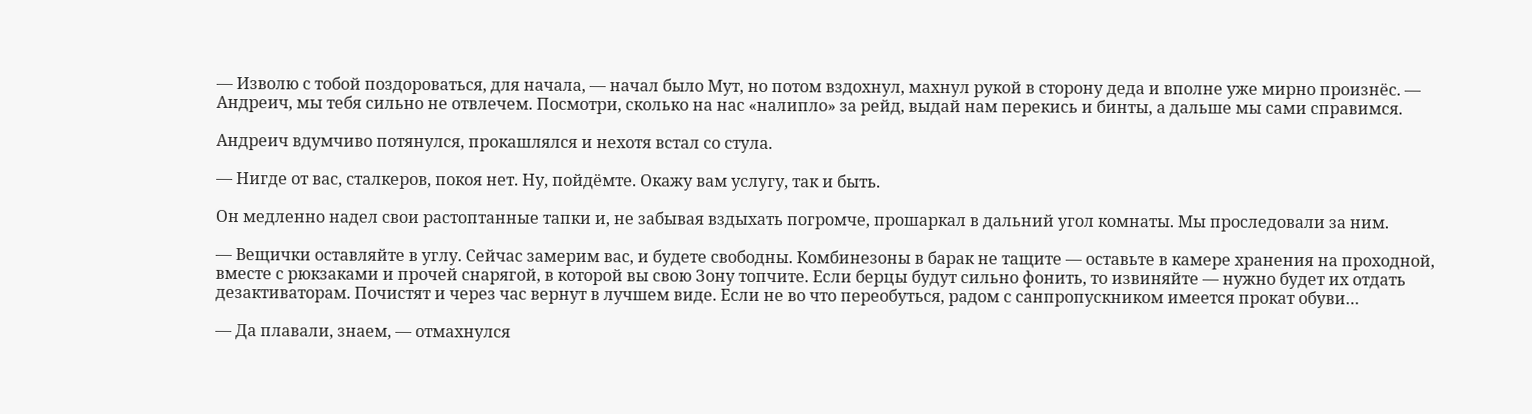— Изволю с тобой поздороваться, для начала, — начал было Мут, но потом вздохнул, махнул рукой в сторону деда и вполне уже мирно произнёс. — Андреич, мы тебя сильно не отвлечем. Посмотри, сколько на нас «налипло» за рейд, выдай нам перекись и бинты, а дальше мы сами справимся.

Андреич вдумчиво потянулся, прокашлялся и нехотя встал со стула.

— Нигде от вас, сталкеров, покоя нет. Ну, пойдёмте. Окажу вам услугу, так и быть.

Он медленно надел свои растоптанные тапки и, не забывая вздыхать погромче, прошаркал в дальний угол комнаты. Мы проследовали за ним.

— Вещички оставляйте в углу. Сейчас замерим вас, и будете свободны. Комбинезоны в барак не тащите — оставьте в камере хранения на проходной, вместе с рюкзаками и прочей снарягой, в которой вы свою Зону топчите. Если берцы будут сильно фонить, то извиняйте — нужно будет их отдать дезактиваторам. Почистят и через час вернут в лучшем виде. Если не во что переобуться, радом с санпропускником имеется прокат обуви…

— Да плавали, знаем, — отмахнулся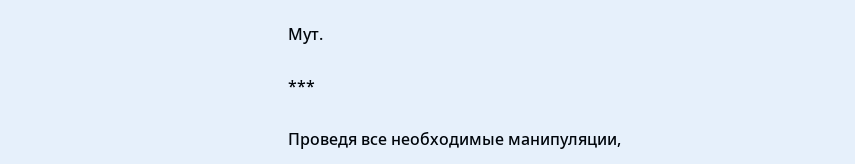Мут.

***

Проведя все необходимые манипуляции,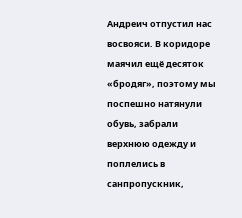Андреич отпустил нас восвояси. В коридоре маячил ещё десяток «бродяг», поэтому мы поспешно натянули обувь, забрали верхнюю одежду и поплелись в санпропускник,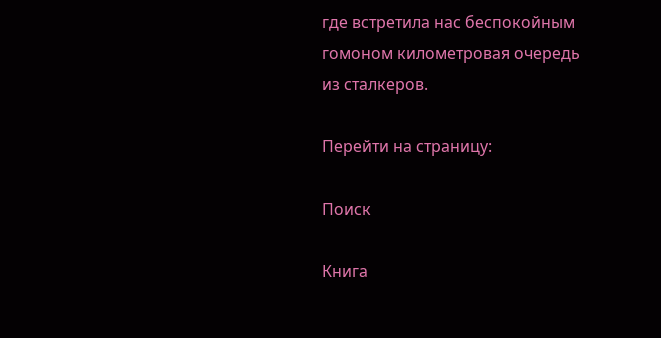где встретила нас беспокойным гомоном километровая очередь из сталкеров.

Перейти на страницу:

Поиск

Книга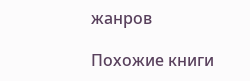жанров

Похожие книги